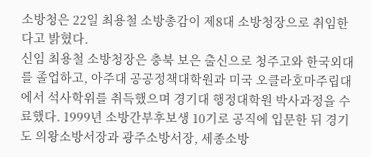소방청은 22일 최용철 소방총감이 제8대 소방청장으로 취임한다고 밝혔다.
신임 최용철 소방청장은 충북 보은 출신으로 청주고와 한국외대를 졸업하고, 아주대 공공정책대학원과 미국 오클라호마주립대에서 석사학위를 취득했으며 경기대 행정대학원 박사과정을 수료했다. 1999년 소방간부후보생 10기로 공직에 입문한 뒤 경기도 의왕소방서장과 광주소방서장, 세종소방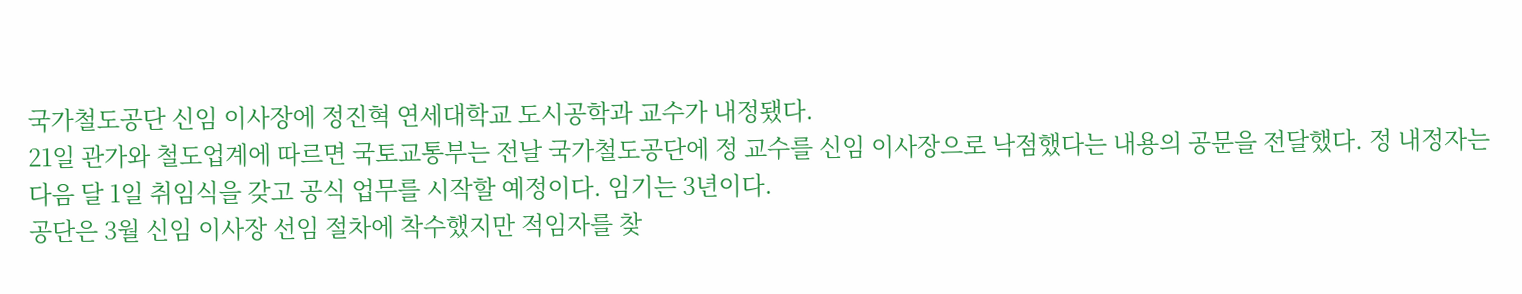국가철도공단 신임 이사장에 정진혁 연세대학교 도시공학과 교수가 내정됐다.
21일 관가와 철도업계에 따르면 국토교통부는 전날 국가철도공단에 정 교수를 신임 이사장으로 낙점했다는 내용의 공문을 전달했다. 정 내정자는 다음 달 1일 취임식을 갖고 공식 업무를 시작할 예정이다. 임기는 3년이다.
공단은 3월 신임 이사장 선임 절차에 착수했지만 적임자를 찾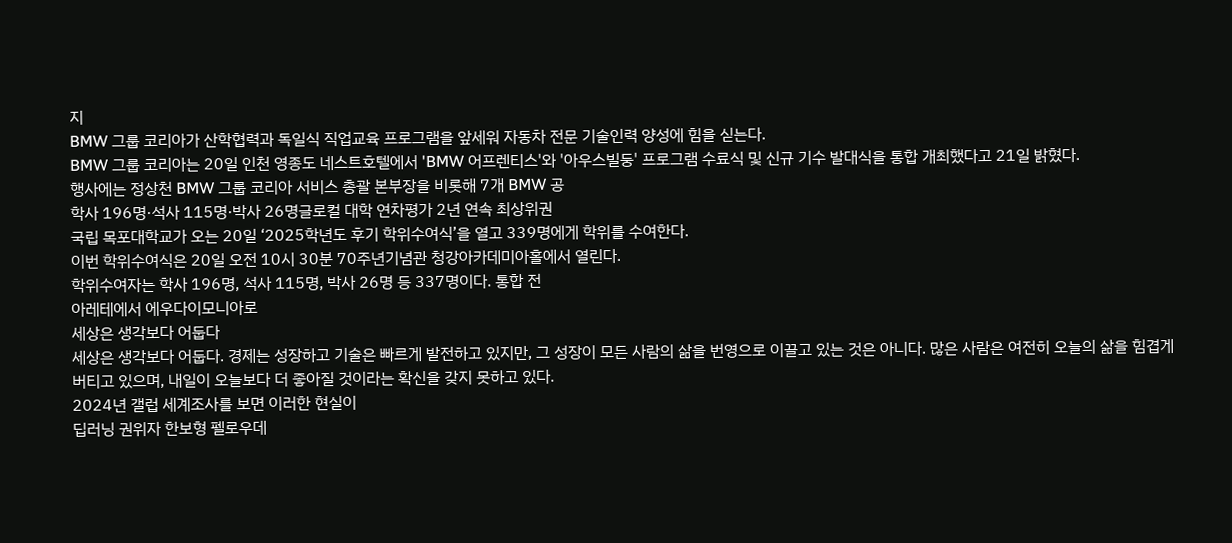지
BMW 그룹 코리아가 산학협력과 독일식 직업교육 프로그램을 앞세워 자동차 전문 기술인력 양성에 힘을 싣는다.
BMW 그룹 코리아는 20일 인천 영종도 네스트호텔에서 'BMW 어프렌티스'와 '아우스빌둥' 프로그램 수료식 및 신규 기수 발대식을 통합 개최했다고 21일 밝혔다.
행사에는 정상천 BMW 그룹 코리아 서비스 총괄 본부장을 비롯해 7개 BMW 공
학사 196명·석사 115명·박사 26명글로컬 대학 연차평가 2년 연속 최상위권
국립 목포대학교가 오는 20일 ‘2025학년도 후기 학위수여식’을 열고 339명에게 학위를 수여한다.
이번 학위수여식은 20일 오전 10시 30분 70주년기념관 청강아카데미아홀에서 열린다.
학위수여자는 학사 196명, 석사 115명, 박사 26명 등 337명이다. 통합 전
아레테에서 에우다이모니아로
세상은 생각보다 어둡다
세상은 생각보다 어둡다. 경제는 성장하고 기술은 빠르게 발전하고 있지만, 그 성장이 모든 사람의 삶을 번영으로 이끌고 있는 것은 아니다. 많은 사람은 여전히 오늘의 삶을 힘겹게 버티고 있으며, 내일이 오늘보다 더 좋아질 것이라는 확신을 갖지 못하고 있다.
2024년 갤럽 세계조사를 보면 이러한 현실이
딥러닝 권위자 한보형 펠로우데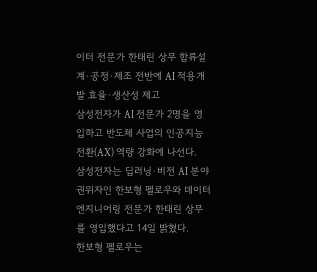이터 전문가 한태린 상무 합류설계·공정·제조 전반에 AI 적용개발 효율·생산성 제고
삼성전자가 AI 전문가 2명을 영입하고 반도체 사업의 인공지능 전환(AX) 역량 강화에 나선다.
삼성전자는 딥러닝·비전 AI 분야 권위자인 한보형 펠로우와 데이터 엔지니어링 전문가 한태린 상무를 영입했다고 14일 밝혔다.
한보형 펠로우는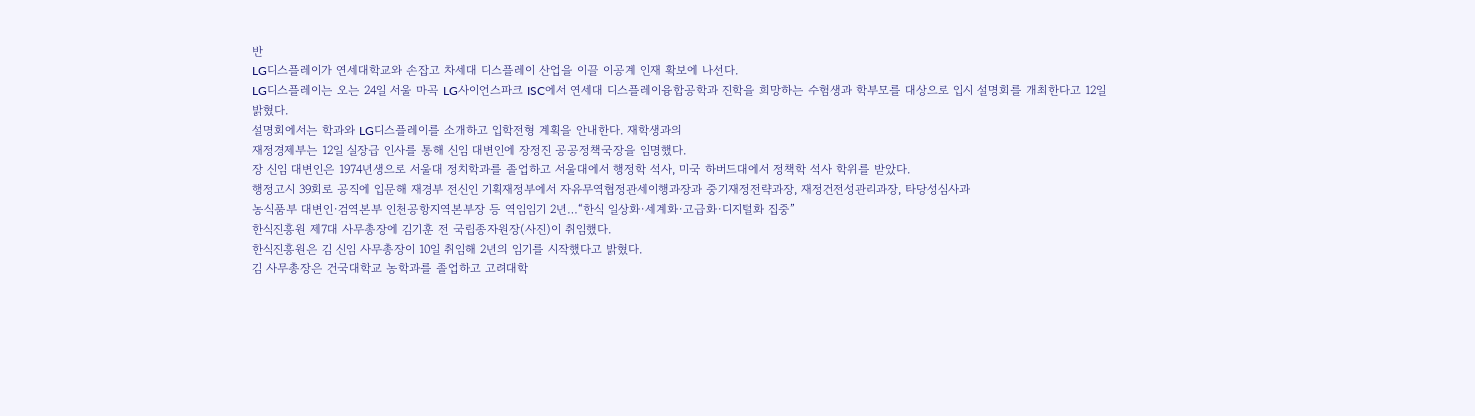반
LG디스플레이가 연세대학교와 손잡고 차세대 디스플레이 산업을 이끌 이공계 인재 확보에 나선다.
LG디스플레이는 오는 24일 서울 마곡 LG사이언스파크 ISC에서 연세대 디스플레이융합공학과 진학을 희망하는 수험생과 학부모를 대상으로 입시 설명회를 개최한다고 12일 밝혔다.
설명회에서는 학과와 LG디스플레이를 소개하고 입학전형 계획을 안내한다. 재학생과의
재정경제부는 12일 실장급 인사를 통해 신임 대변인에 장정진 공공정책국장을 임명했다.
장 신임 대변인은 1974년생으로 서울대 정치학과를 졸업하고 서울대에서 행정학 석사, 미국 하버드대에서 정책학 석사 학위를 받았다.
행정고시 39회로 공직에 입문해 재경부 전신인 기획재정부에서 자유무역협정관세이행과장과 중기재정전략과장, 재정건전성관리과장, 타당성심사과
농식품부 대변인·검역본부 인천공항지역본부장 등 역임임기 2년…“한식 일상화·세계화·고급화·디지털화 집중”
한식진흥원 제7대 사무총장에 김기훈 전 국립종자원장(사진)이 취임했다.
한식진흥원은 김 신임 사무총장이 10일 취임해 2년의 임기를 시작했다고 밝혔다.
김 사무총장은 건국대학교 농학과를 졸업하고 고려대학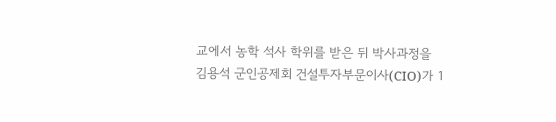교에서 농학 석사 학위를 받은 뒤 박사과정을
김용석 군인공제회 건설투자부문이사(CIO)가 1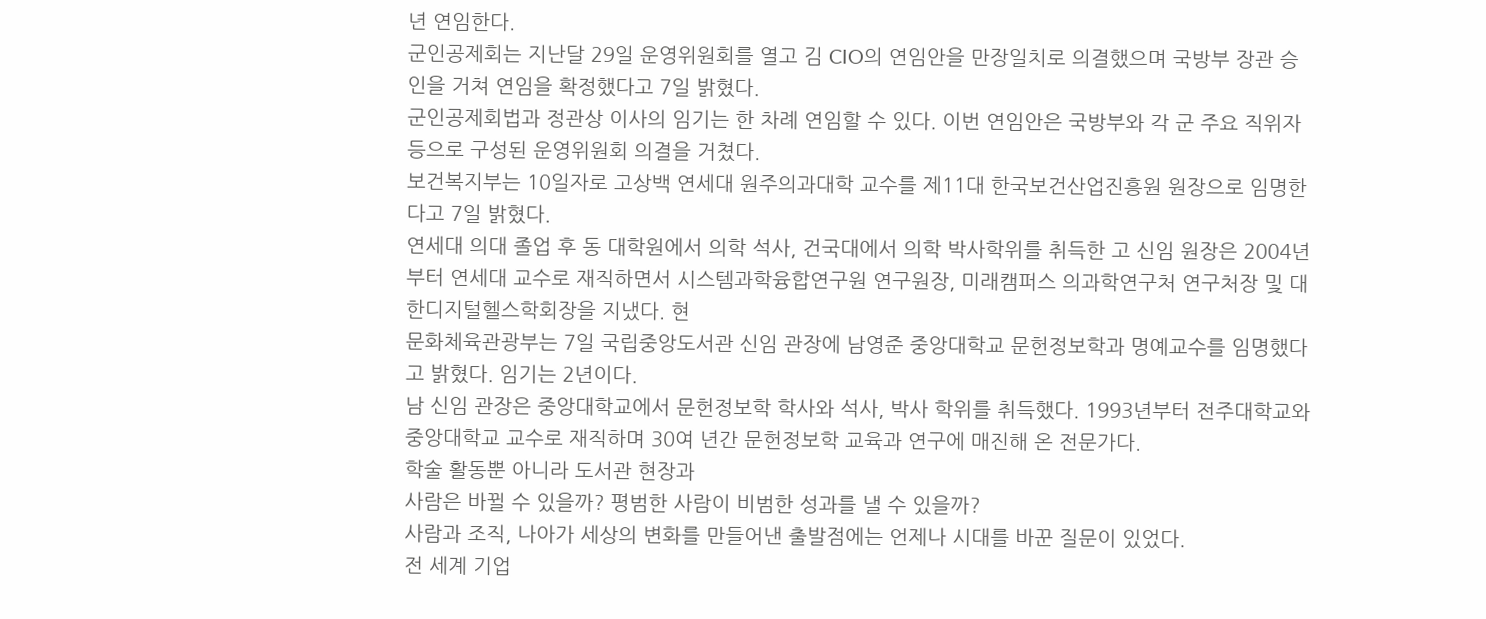년 연임한다.
군인공제회는 지난달 29일 운영위원회를 열고 김 CIO의 연임안을 만장일치로 의결했으며 국방부 장관 승인을 거쳐 연임을 확정했다고 7일 밝혔다.
군인공제회법과 정관상 이사의 임기는 한 차례 연임할 수 있다. 이번 연임안은 국방부와 각 군 주요 직위자 등으로 구성된 운영위원회 의결을 거쳤다.
보건복지부는 10일자로 고상백 연세대 원주의과대학 교수를 제11대 한국보건산업진흥원 원장으로 임명한다고 7일 밝혔다.
연세대 의대 졸업 후 동 대학원에서 의학 석사, 건국대에서 의학 박사학위를 취득한 고 신임 원장은 2004년부터 연세대 교수로 재직하면서 시스템과학융합연구원 연구원장, 미래캠퍼스 의과학연구처 연구처장 및 대한디지털헬스학회장을 지냈다. 현
문화체육관광부는 7일 국립중앙도서관 신임 관장에 남영준 중앙대학교 문헌정보학과 명예교수를 임명했다고 밝혔다. 임기는 2년이다.
남 신임 관장은 중앙대학교에서 문헌정보학 학사와 석사, 박사 학위를 취득했다. 1993년부터 전주대학교와 중앙대학교 교수로 재직하며 30여 년간 문헌정보학 교육과 연구에 매진해 온 전문가다.
학술 활동뿐 아니라 도서관 현장과
사람은 바뀔 수 있을까? 평범한 사람이 비범한 성과를 낼 수 있을까?
사람과 조직, 나아가 세상의 변화를 만들어낸 출발점에는 언제나 시대를 바꾼 질문이 있었다.
전 세계 기업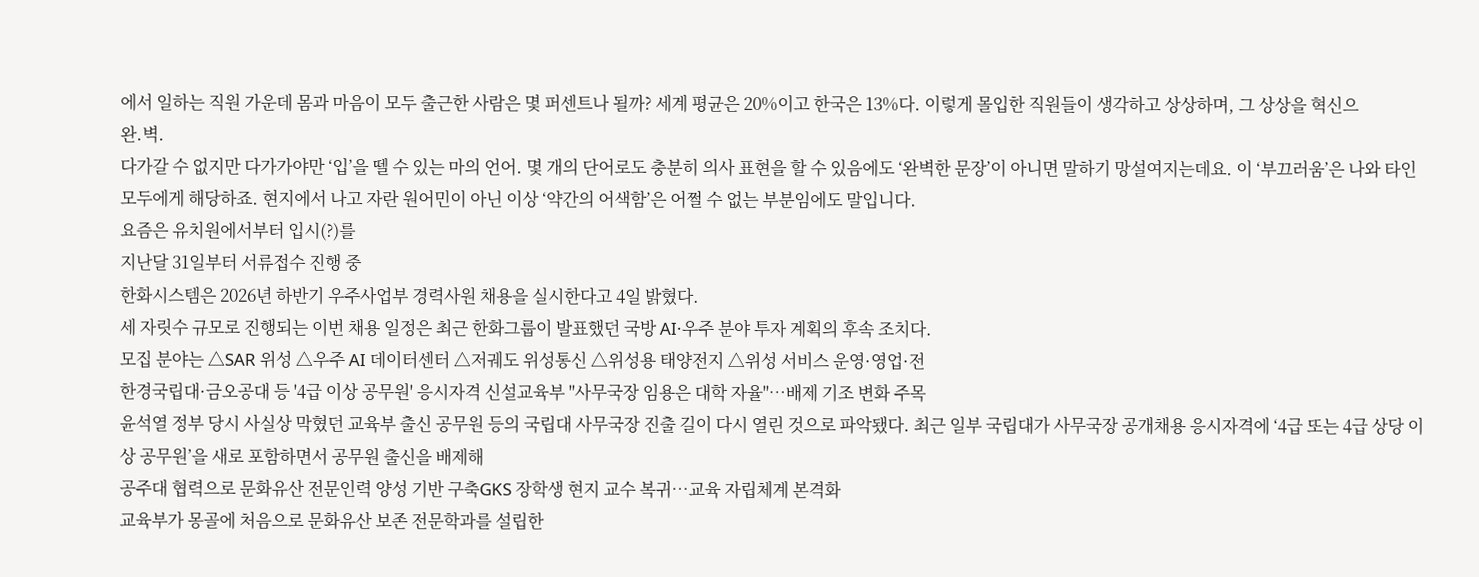에서 일하는 직원 가운데 몸과 마음이 모두 출근한 사람은 몇 퍼센트나 될까? 세계 평균은 20%이고 한국은 13%다. 이렇게 몰입한 직원들이 생각하고 상상하며, 그 상상을 혁신으
완.벽.
다가갈 수 없지만 다가가야만 ‘입’을 뗄 수 있는 마의 언어. 몇 개의 단어로도 충분히 의사 표현을 할 수 있음에도 ‘완벽한 문장’이 아니면 말하기 망설여지는데요. 이 ‘부끄러움’은 나와 타인 모두에게 해당하죠. 현지에서 나고 자란 원어민이 아닌 이상 ‘약간의 어색함’은 어쩔 수 없는 부분임에도 말입니다.
요즘은 유치원에서부터 입시(?)를
지난달 31일부터 서류접수 진행 중
한화시스템은 2026년 하반기 우주사업부 경력사원 채용을 실시한다고 4일 밝혔다.
세 자릿수 규모로 진행되는 이번 채용 일정은 최근 한화그룹이 발표했던 국방 AI·우주 분야 투자 계획의 후속 조치다.
모집 분야는 △SAR 위성 △우주 AI 데이터센터 △저궤도 위성통신 △위성용 태양전지 △위성 서비스 운영·영업·전
한경국립대·금오공대 등 '4급 이상 공무원' 응시자격 신설교육부 "사무국장 임용은 대학 자율"…배제 기조 변화 주목
윤석열 정부 당시 사실상 막혔던 교육부 출신 공무원 등의 국립대 사무국장 진출 길이 다시 열린 것으로 파악됐다. 최근 일부 국립대가 사무국장 공개채용 응시자격에 ‘4급 또는 4급 상당 이상 공무원’을 새로 포함하면서 공무원 출신을 배제해
공주대 협력으로 문화유산 전문인력 양성 기반 구축GKS 장학생 현지 교수 복귀…교육 자립체계 본격화
교육부가 몽골에 처음으로 문화유산 보존 전문학과를 설립한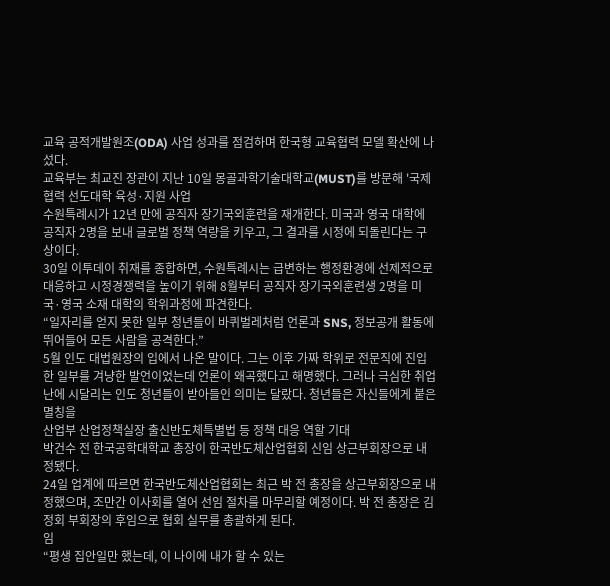교육 공적개발원조(ODA) 사업 성과를 점검하며 한국형 교육협력 모델 확산에 나섰다.
교육부는 최교진 장관이 지난 10일 몽골과학기술대학교(MUST)를 방문해 '국제협력 선도대학 육성·지원 사업
수원특례시가 12년 만에 공직자 장기국외훈련을 재개한다. 미국과 영국 대학에 공직자 2명을 보내 글로벌 정책 역량을 키우고, 그 결과를 시정에 되돌린다는 구상이다.
30일 이투데이 취재를 종합하면, 수원특례시는 급변하는 행정환경에 선제적으로 대응하고 시정경쟁력을 높이기 위해 8월부터 공직자 장기국외훈련생 2명을 미국·영국 소재 대학의 학위과정에 파견한다.
“일자리를 얻지 못한 일부 청년들이 바퀴벌레처럼 언론과 SNS, 정보공개 활동에 뛰어들어 모든 사람을 공격한다.”
5월 인도 대법원장의 입에서 나온 말이다. 그는 이후 가짜 학위로 전문직에 진입한 일부를 겨냥한 발언이었는데 언론이 왜곡했다고 해명했다. 그러나 극심한 취업난에 시달리는 인도 청년들이 받아들인 의미는 달랐다. 청년들은 자신들에게 붙은 멸칭을
산업부 산업정책실장 출신반도체특별법 등 정책 대응 역할 기대
박건수 전 한국공학대학교 총장이 한국반도체산업협회 신임 상근부회장으로 내정됐다.
24일 업계에 따르면 한국반도체산업협회는 최근 박 전 총장을 상근부회장으로 내정했으며, 조만간 이사회를 열어 선임 절차를 마무리할 예정이다. 박 전 총장은 김정회 부회장의 후임으로 협회 실무를 총괄하게 된다.
임
“평생 집안일만 했는데, 이 나이에 내가 할 수 있는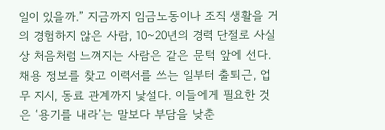일이 있을까.” 지금까지 임금노동이나 조직 생활을 거의 경험하지 않은 사람, 10~20년의 경력 단절로 사실상 처음처럼 느껴지는 사람은 같은 문턱 앞에 선다. 채용 정보를 찾고 이력서를 쓰는 일부터 출퇴근, 업무 지시, 동료 관계까지 낯설다. 이들에게 필요한 것은 ‘용기를 내라’는 말보다 부담을 낮춘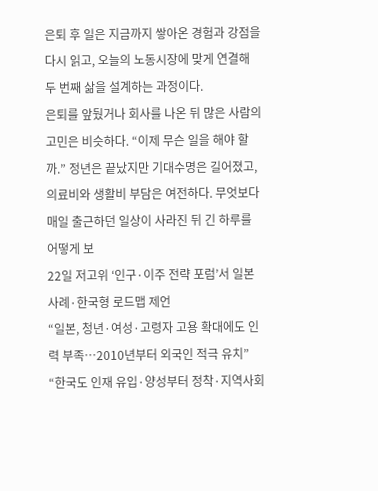은퇴 후 일은 지금까지 쌓아온 경험과 강점을 다시 읽고, 오늘의 노동시장에 맞게 연결해 두 번째 삶을 설계하는 과정이다.
은퇴를 앞뒀거나 회사를 나온 뒤 많은 사람의 고민은 비슷하다. “이제 무슨 일을 해야 할까.” 정년은 끝났지만 기대수명은 길어졌고, 의료비와 생활비 부담은 여전하다. 무엇보다 매일 출근하던 일상이 사라진 뒤 긴 하루를 어떻게 보
22일 저고위 ‘인구·이주 전략 포럼’서 일본 사례·한국형 로드맵 제언
“일본, 청년·여성·고령자 고용 확대에도 인력 부족…2010년부터 외국인 적극 유치”
“한국도 인재 유입·양성부터 정착·지역사회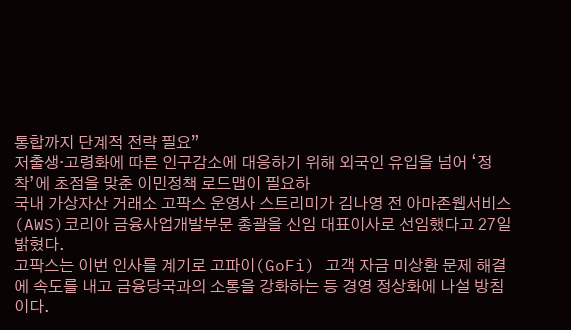통합까지 단계적 전략 필요”
저출생·고령화에 따른 인구감소에 대응하기 위해 외국인 유입을 넘어 ‘정착’에 초점을 맞춘 이민정책 로드맵이 필요하
국내 가상자산 거래소 고팍스 운영사 스트리미가 김나영 전 아마존웹서비스(AWS)코리아 금융사업개발부문 총괄을 신임 대표이사로 선임했다고 27일 밝혔다.
고팍스는 이번 인사를 계기로 고파이(GoFi) 고객 자금 미상환 문제 해결에 속도를 내고 금융당국과의 소통을 강화하는 등 경영 정상화에 나설 방침이다.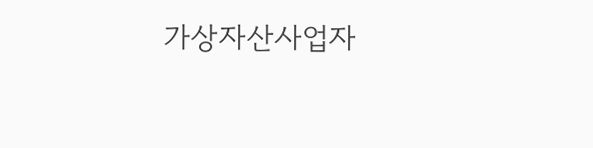가상자산사업자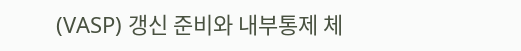(VASP) 갱신 준비와 내부통제 체